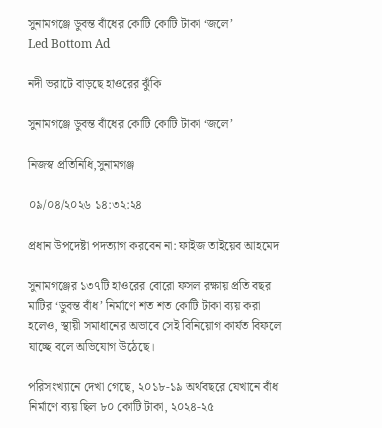সুনামগঞ্জে ডুবন্ত বাঁধের কোটি কোটি টাকা ‘জলে’
Led Bottom Ad

নদী ভরাটে বাড়ছে হাওরের ঝুঁকি

সুনামগঞ্জে ডুবন্ত বাঁধের কোটি কোটি টাকা ‘জলে’

নিজস্ব প্রতিনিধি,সুনামগঞ্জ

০৯/০৪/২০২৬ ১৪:৩২:২৪

প্রধান উপদেষ্টা পদত্যাগ করবেন না: ফাইজ তাইয়েব আহমেদ

সুনামগঞ্জের ১৩৭টি হাওরের বোরো ফসল রক্ষায় প্রতি বছর মাটির ‘ডুবন্ত বাঁধ’ নির্মাণে শত শত কোটি টাকা ব্যয় করা হলেও, স্থায়ী সমাধানের অভাবে সেই বিনিয়োগ কার্যত বিফলে যাচ্ছে বলে অভিযোগ উঠেছে।

পরিসংখ্যানে দেখা গেছে, ২০১৮-১৯ অর্থবছরে যেখানে বাঁধ নির্মাণে ব্যয় ছিল ৮০ কোটি টাকা, ২০২৪-২৫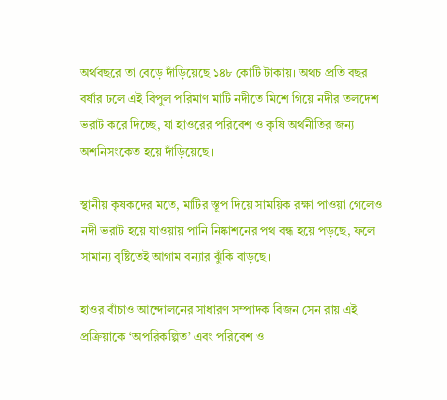অর্থবছরে তা বেড়ে দাঁড়িয়েছে ১৪৮ কোটি টাকায়। অথচ প্রতি বছর বর্ষার ঢলে এই বিপুল পরিমাণ মাটি নদীতে মিশে গিয়ে নদীর তলদেশ ভরাট করে দিচ্ছে, যা হাওরের পরিবেশ ও কৃষি অর্থনীতির জন্য অশনিসংকেত হয়ে দাঁড়িয়েছে।

স্থানীয় কৃষকদের মতে, মাটির স্তূপ দিয়ে সাময়িক রক্ষা পাওয়া গেলেও নদী ভরাট হয়ে যাওয়ায় পানি নিষ্কাশনের পথ বন্ধ হয়ে পড়ছে, ফলে সামান্য বৃষ্টিতেই আগাম বন্যার ঝুঁকি বাড়ছে।

হাওর বাঁচাও আন্দোলনের সাধারণ সম্পাদক বিজন সেন রায় এই প্রক্রিয়াকে ‘অপরিকল্পিত’ এবং পরিবেশ ও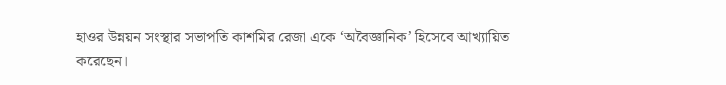হাওর উন্নয়ন সংস্থার সভাপতি কাশমির রেজা একে ‘অবৈজ্ঞানিক’ হিসেবে আখ্যায়িত করেছেন।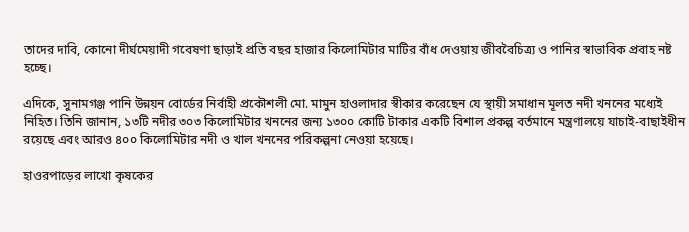তাদের দাবি, কোনো দীর্ঘমেয়াদী গবেষণা ছাড়াই প্রতি বছর হাজার কিলোমিটার মাটির বাঁধ দেওয়ায় জীববৈচিত্র্য ও পানির স্বাভাবিক প্রবাহ নষ্ট হচ্ছে।

এদিকে, সুনামগঞ্জ পানি উন্নয়ন বোর্ডের নির্বাহী প্রকৌশলী মো. মামুন হাওলাদার স্বীকার করেছেন যে স্থায়ী সমাধান মূলত নদী খননের মধ্যেই নিহিত। তিনি জানান, ১৩টি নদীর ৩০৩ কিলোমিটার খননের জন্য ১৩০০ কোটি টাকার একটি বিশাল প্রকল্প বর্তমানে মন্ত্রণালয়ে যাচাই-বাছাইধীন রয়েছে এবং আরও ৪০০ কিলোমিটার নদী ও খাল খননের পরিকল্পনা নেওয়া হয়েছে।

হাওরপাড়ের লাখো কৃষকের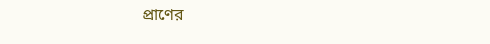প্রাণের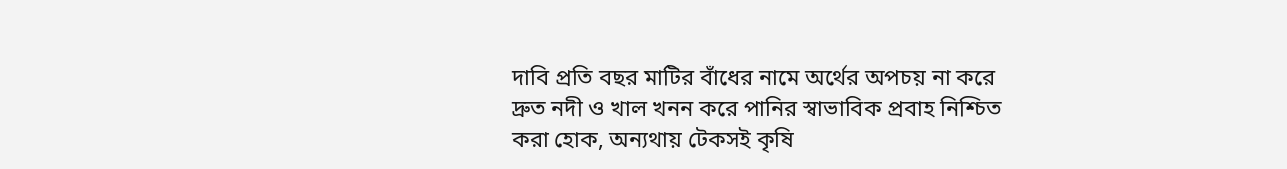দাবি প্রতি বছর মাটির বাঁধের নামে অর্থের অপচয় না করে দ্রুত নদী ও খাল খনন করে পানির স্বাভাবিক প্রবাহ নিশ্চিত করা হোক, অন্যথায় টেকসই কৃষি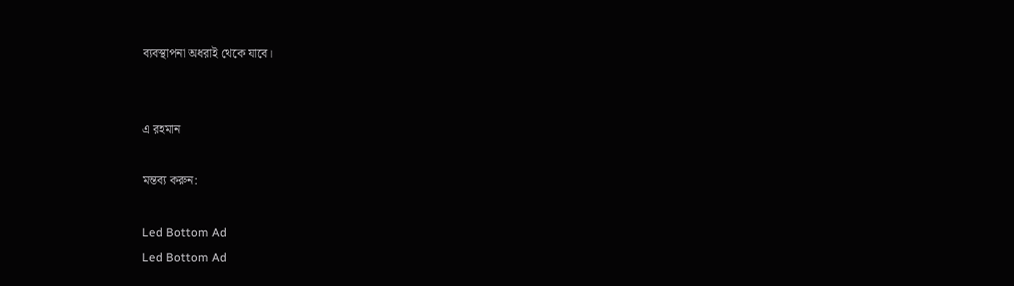ব্যবস্থাপনা অধরাই থেকে যাবে।


এ রহমান

মন্তব্য করুন:

Led Bottom Ad
Led Bottom Ad